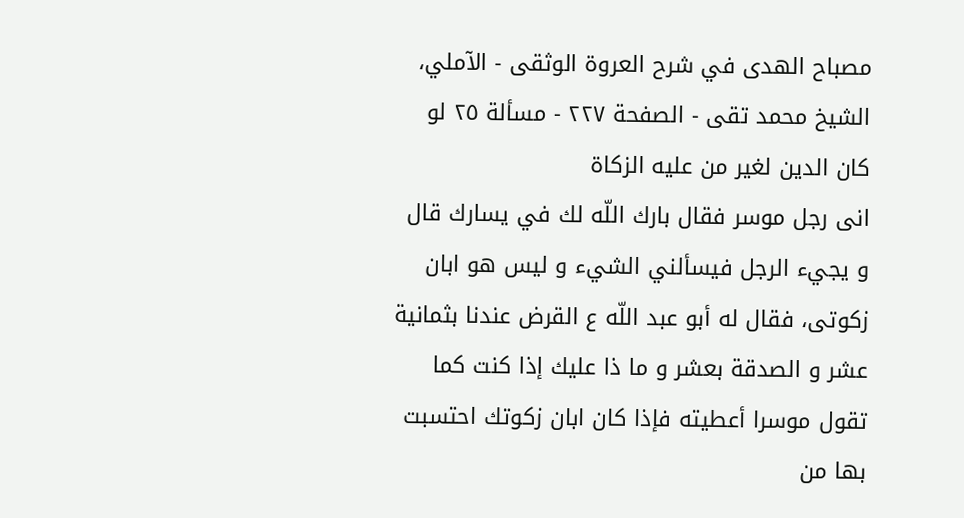مصباح الهدى في شرح العروة الوثقى - الآملي، الشيخ محمد تقى - الصفحة ٢٢٧ - مسألة ٢٥ لو كان الدين لغير من عليه الزكاة
انى رجل موسر فقال بارك اللّه لك في يسارك قال و يجيء الرجل فيسألني الشيء و ليس هو ابان زكوتى، فقال له أبو عبد اللّه ع القرض عندنا بثمانية عشر و الصدقة بعشر و ما ذا عليك إذا كنت كما تقول موسرا أعطيته فإذا كان ابان زكوتك احتسبت بها من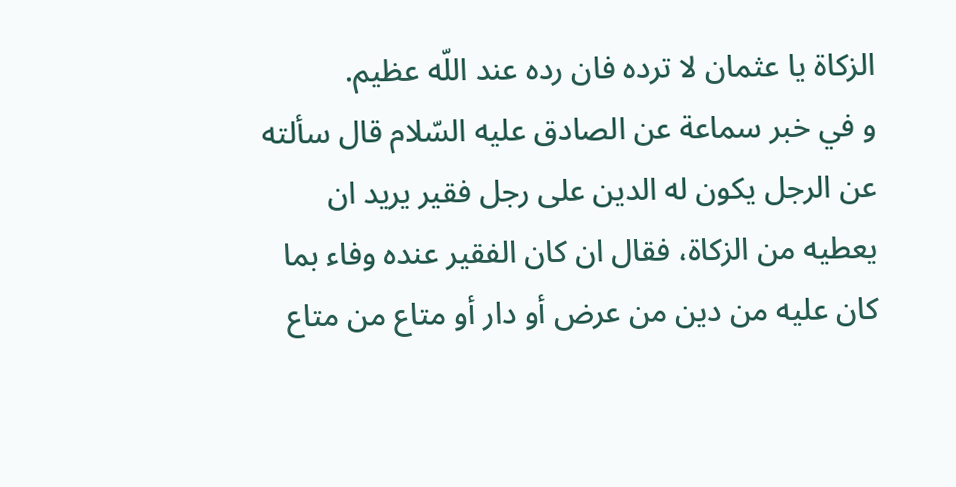الزكاة يا عثمان لا ترده فان رده عند اللّه عظيم.
و في خبر سماعة عن الصادق عليه السّلام قال سألته عن الرجل يكون له الدين على رجل فقير يريد ان يعطيه من الزكاة، فقال ان كان الفقير عنده وفاء بما كان عليه من دين من عرض أو دار أو متاع من متاع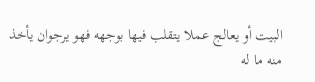البيت أو يعالج عملا يتقلب فيها بوجهه فهو يرجوان يأخذ منه ما له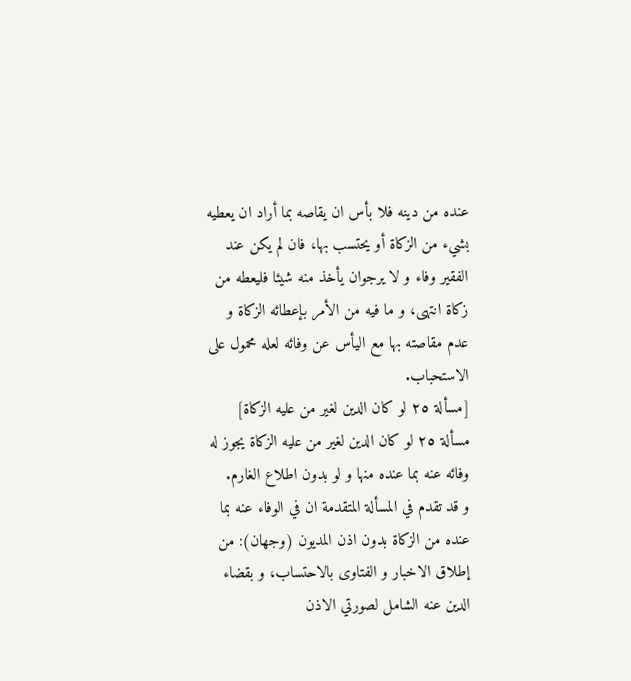عنده من دينه فلا بأس ان يقاصه بما أراد ان يعطيه بشيء من الزكاة أو يحتسب بها، فان لم يكن عند الفقير وفاء و لا يرجوان يأخذ منه شيئا فليعطه من زكاة انتهى، و ما فيه من الأمر بإعطائه الزكاة و عدم مقاصته بها مع اليأس عن وفائه لعله محمول على الاستحباب.
[مسألة ٢٥ لو كان الدين لغير من عليه الزكاة]
مسألة ٢٥ لو كان الدين لغير من عليه الزكاة يجوز له وفائه عنه بما عنده منها و لو بدون اطلاع الغارم.
و قد تقدم في المسألة المتقدمة ان في الوفاء عنه بما عنده من الزكاة بدون اذن المديون (وجهان): من إطلاق الاخبار و الفتاوى بالاحتساب، و بقضاء الدين عنه الشامل لصورتي الاذن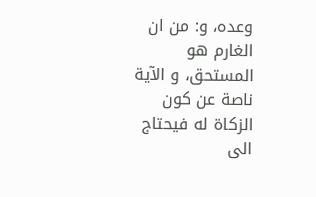وعده، و: من ان الغارم هو المستحق، و الآية ناصة عن كون الزكاة له فيحتاج الى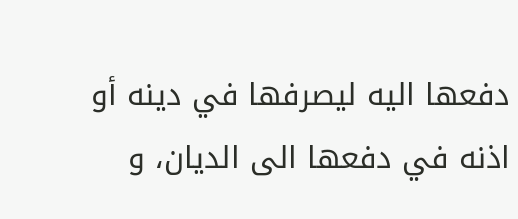دفعها اليه ليصرفها في دينه أو اذنه في دفعها الى الديان، و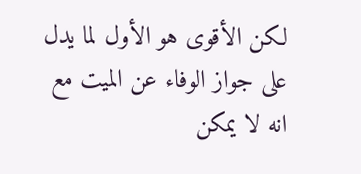لكن الأقوى هو الأول لما يدل على جواز الوفاء عن الميت مع انه لا يمكن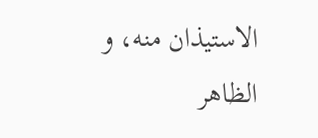الاستيذان منه، و الظاهر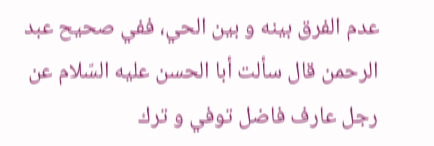عدم الفرق بينه و بين الحي، ففي صحيح عبد الرحمن قال سألت أبا الحسن عليه السّلام عن رجل عارف فاضل توفي و ترك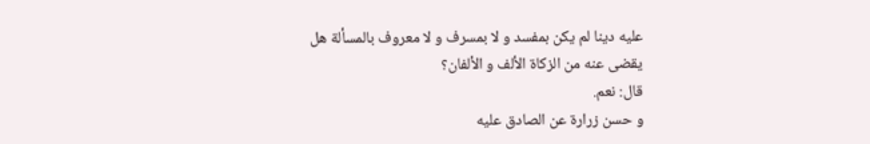عليه دينا لم يكن بمفسد و لا بمسرف و لا معروف بالمسألة هل يقضى عنه من الزكاة الألف و الألفان؟
قال: نعم.
و حسن زرارة عن الصادق عليه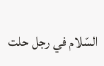السّلام في رجل حلت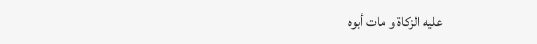عليه الزكاة و مات أبوه